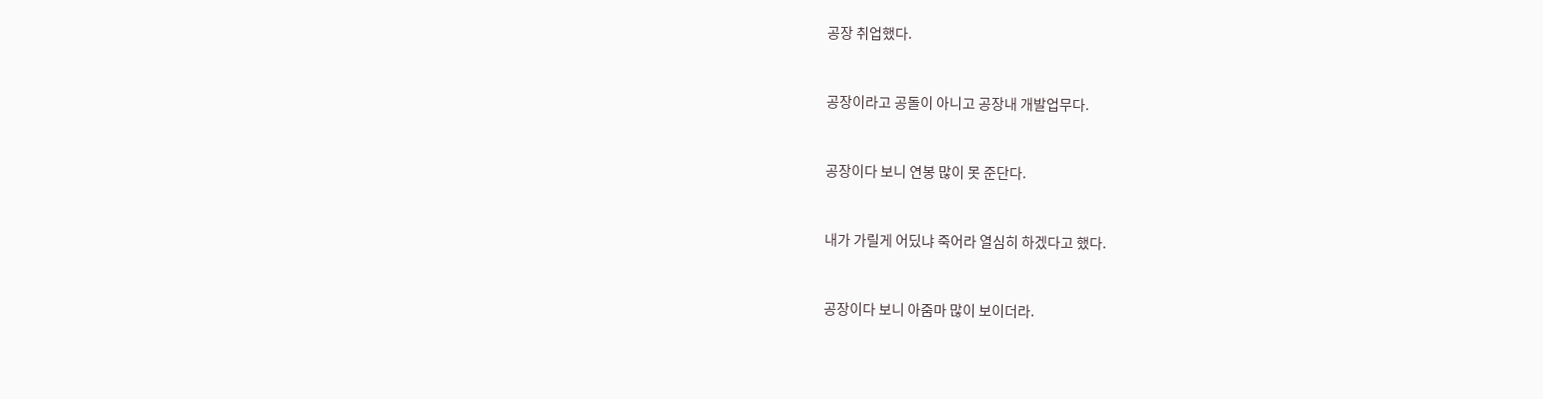공장 취업했다.


공장이라고 공돌이 아니고 공장내 개발업무다.


공장이다 보니 연봉 많이 못 준단다.


내가 가릴게 어딨냐 죽어라 열심히 하겠다고 했다.


공장이다 보니 아줌마 많이 보이더라.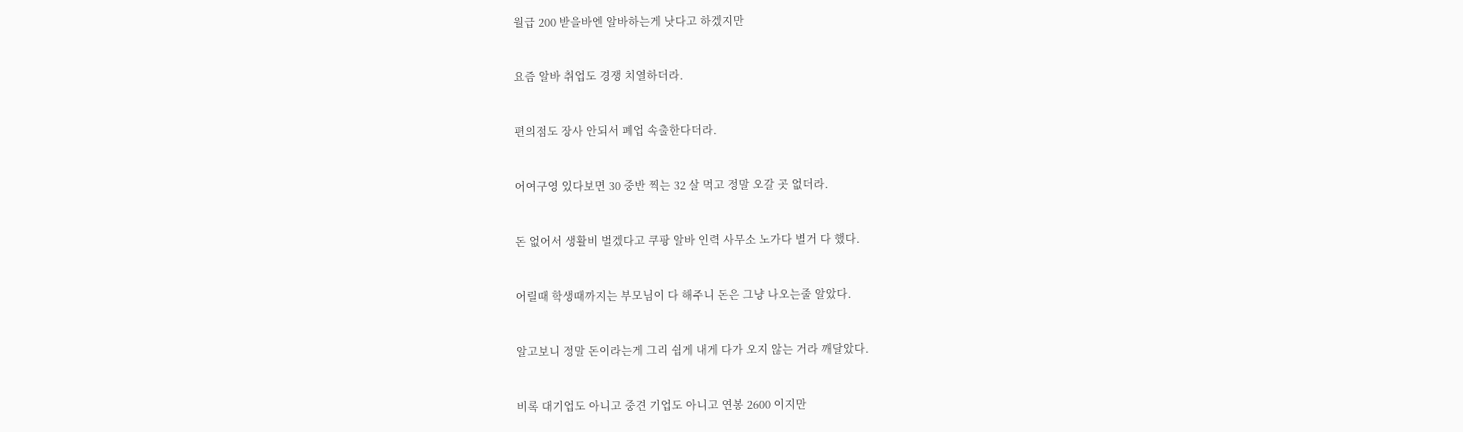월급 200 받을바엔 알바하는게 낫다고 하겠지만


요즘 알바 취업도 경쟁 치열하더라.


편의점도 장사 안되서 폐업 속출한다더라.


어여구영 있다보면 30 중반 찍는 32 살 먹고 정말 오갈 곳 없더라.


돈 없어서 생활비 벌겠다고 쿠팡 알바 인력 사무소 노가다 별거 다 했다.


어릴때 학생때까지는 부모님이 다 해주니 돈은 그냥 나오는줄 알았다.


알고보니 정말 돈이라는게 그리 쉽게 내게 다가 오지 않는 거라 깨달았다.


비록 대기업도 아니고 중견 기업도 아니고 연봉 2600 이지만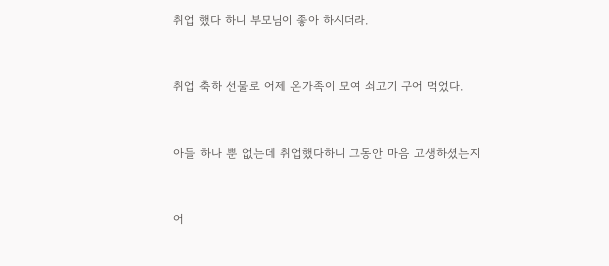취업 했다 하니 부모님이 좋아 하시더라.


취업 축하 선물로 어제 온가족이 모여 쇠고기 구어 먹었다.


아들 하나 뿐 없는데 취업했다하니 그동안 마음 고생하셨는지


어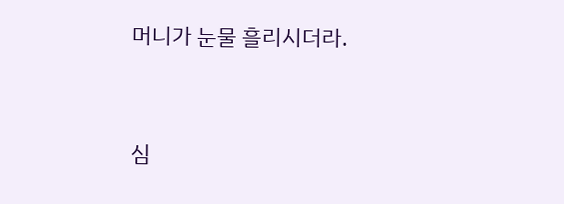머니가 눈물 흘리시더라.


심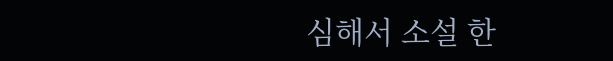심해서 소설 한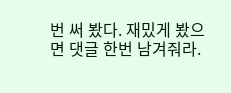번 써 봤다. 재밌게 봤으면 댓글 한번 남겨줘라.